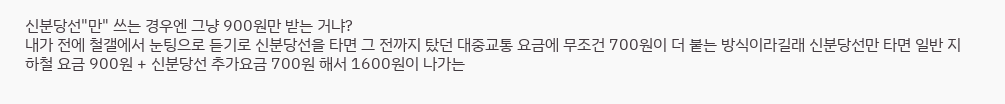신분당선"만" 쓰는 경우엔 그냥 900원만 받는 거냐?
내가 전에 철갤에서 눈팅으로 듣기로 신분당선을 타면 그 전까지 탔던 대중교통 요금에 무조건 700원이 더 붙는 방식이라길래 신분당선만 타면 일반 지하철 요금 900원 + 신분당선 추가요금 700원 해서 1600원이 나가는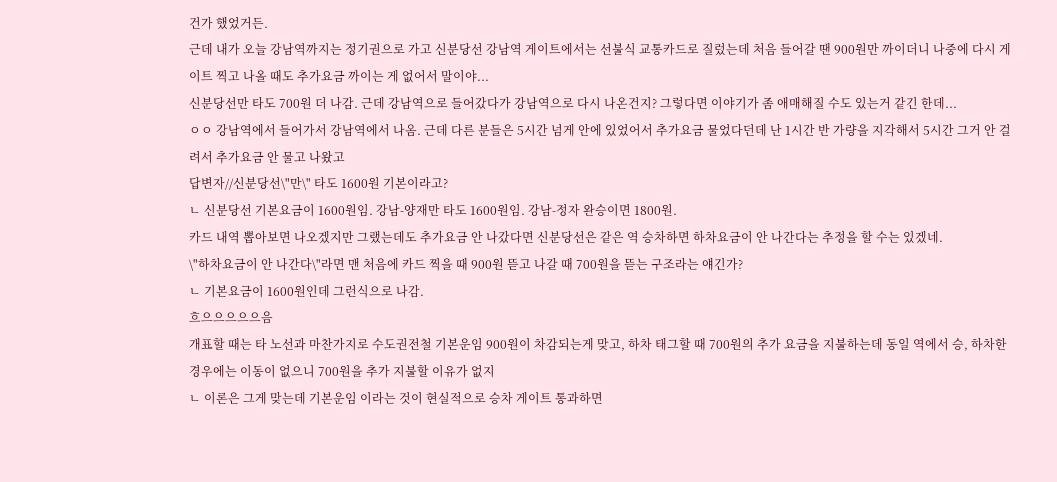건가 했었거든.
근데 내가 오늘 강남역까지는 정기권으로 가고 신분당선 강남역 게이트에서는 선불식 교통카드로 질렀는데 처음 들어갈 땐 900원만 까이더니 나중에 다시 게이트 찍고 나올 때도 추가요금 까이는 게 없어서 말이야...
신분당선만 타도 700원 더 나감. 근데 강남역으로 들어갔다가 강남역으로 다시 나온건지? 그렇다면 이야기가 좀 애매해질 수도 있는거 같긴 한데...
ㅇㅇ 강남역에서 들어가서 강남역에서 나옴. 근데 다른 분들은 5시간 넘게 안에 있었어서 추가요금 물었다던데 난 1시간 반 가량을 지각해서 5시간 그거 안 걸려서 추가요금 안 물고 나왔고
답변자//신분당선\"만\" 타도 1600원 기본이라고?
ㄴ 신분당선 기본요금이 1600원임. 강남-양재만 타도 1600원임. 강남-정자 완승이면 1800원.
카드 내역 뽑아보면 나오겠지만 그랬는데도 추가요금 안 나갔다면 신분당선은 같은 역 승차하면 하차요금이 안 나간다는 추정을 할 수는 있겠네.
\"하차요금이 안 나간다\"라면 맨 처음에 카드 찍을 때 900원 뜯고 나갈 때 700원을 뜯는 구조라는 얘긴가?
ㄴ 기본요금이 1600원인데 그런식으로 나감.
흐으으으으으음
개표할 때는 타 노선과 마찬가지로 수도권전철 기본운임 900원이 차감되는게 맞고, 하차 태그할 때 700원의 추가 요금을 지불하는데 동일 역에서 승, 하차한 경우에는 이동이 없으니 700원을 추가 지불할 이유가 없지
ㄴ 이론은 그게 맞는데 기본운임 이라는 것이 현실적으로 승차 게이트 통과하면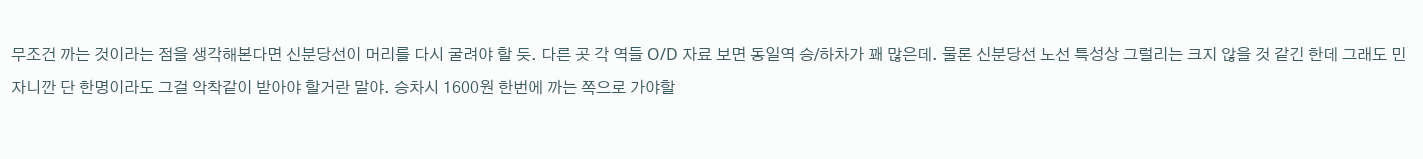무조건 까는 것이라는 점을 생각해본다면 신분당선이 머리를 다시 굴려야 할 듯. 다른 곳 각 역들 O/D 자료 보면 동일역 승/하차가 꽤 많은데. 물론 신분당선 노선 특성상 그럴리는 크지 않을 것 같긴 한데 그래도 민자니깐 단 한명이라도 그걸 악착같이 받아야 할거란 말야. 승차시 1600원 한번에 까는 쪽으로 가야할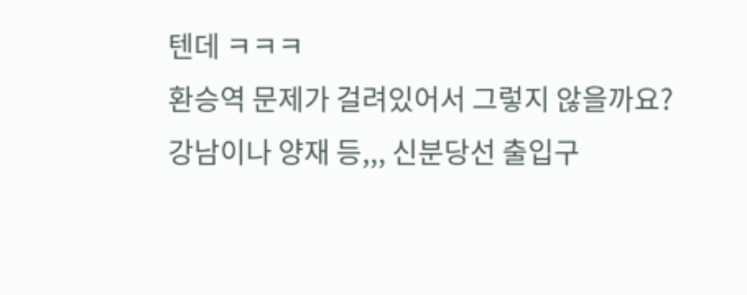텐데 ㅋㅋㅋ
환승역 문제가 걸려있어서 그렇지 않을까요? 강남이나 양재 등,,, 신분당선 출입구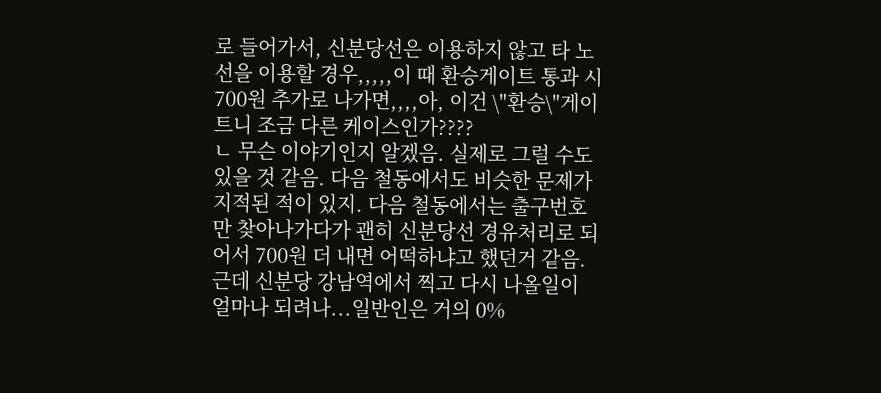로 들어가서, 신분당선은 이용하지 않고 타 노선을 이용할 경우,,,,,이 때 환승게이트 통과 시 700원 추가로 나가면,,,,아, 이건 \"환승\"게이트니 조금 다른 케이스인가????
ㄴ 무슨 이야기인지 알겠음. 실제로 그럴 수도 있을 것 같음. 다음 철동에서도 비슷한 문제가 지적된 적이 있지. 다음 철동에서는 출구번호만 찾아나가다가 괜히 신분당선 경유처리로 되어서 700원 더 내면 어떡하냐고 했던거 같음.
근데 신분당 강남역에서 찍고 다시 나올일이 얼마나 되려나...일반인은 거의 0%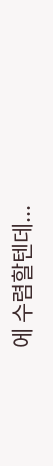에 수렴할텐데...